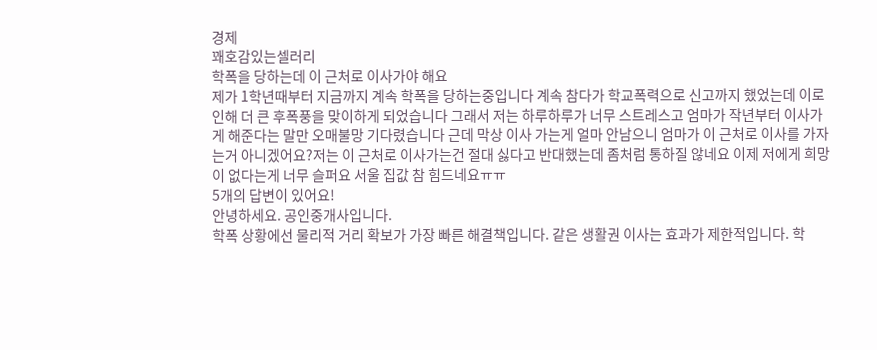경제
꽤호감있는셀러리
학폭을 당하는데 이 근처로 이사가야 해요
제가 1학년때부터 지금까지 계속 학폭을 당하는중입니다 계속 참다가 학교폭력으로 신고까지 했었는데 이로 인해 더 큰 후폭풍을 맞이하게 되었습니다 그래서 저는 하루하루가 너무 스트레스고 엄마가 작년부터 이사가게 해준다는 말만 오매불망 기다렸습니다 근데 막상 이사 가는게 얼마 안남으니 엄마가 이 근처로 이사를 가자는거 아니겠어요?저는 이 근처로 이사가는건 절대 싫다고 반대했는데 좀처럼 통하질 않네요 이제 저에게 희망이 없다는게 너무 슬퍼요 서울 집값 참 힘드네요ㅠㅠ
5개의 답변이 있어요!
안녕하세요. 공인중개사입니다.
학폭 상황에선 물리적 거리 확보가 가장 빠른 해결책입니다. 같은 생활권 이사는 효과가 제한적입니다. 학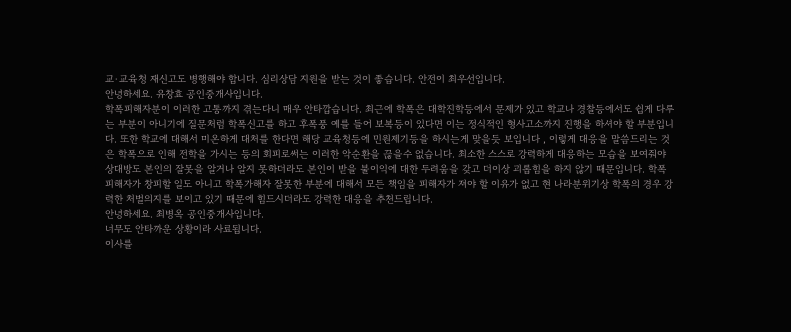교·교육청 재신고도 병행해야 합니다. 심리상담 지원을 받는 것이 좋습니다. 안전이 최우선입니다.
안녕하세요. 유창효 공인중개사입니다.
학폭피해자분이 이러한 고통까지 겪는다니 매우 안타깝습니다. 최근에 학폭은 대학진학등에서 문제가 있고 학교나 경찰등에서도 쉽게 다루는 부분이 아니기에 질문처럼 학폭신고를 하고 후폭풍 예를 들어 보복등이 있다면 이는 정식적인 형사고소까지 진행을 하셔야 할 부분입니다. 또한 학교에 대해서 미온하게 대처를 한다면 해당 교육청등에 민원제기등을 하시는게 맞을듯 보입니다 , 이렇게 대응을 말씀드리는 것은 학폭으로 인해 전학을 가시는 등의 회피로써는 이러한 악순환을 끊을수 없습니다. 최소한 스스로 강력하게 대응하는 모습을 보여줘야 상대방도 본인의 잘못을 알거나 알지 못하더라도 본인이 받을 불이익에 대한 두려움을 갖고 더이상 괴롭힘을 하지 않기 때문입니다. 학폭피해자가 창피할 일도 아니고 학폭가해자 잘못한 부분에 대해서 모든 책임을 피해자가 져야 할 이유가 없고 현 나라분위기상 학폭의 경우 강력한 처벌의지를 보이고 있기 때문에 힘드시더라도 강력한 대응을 추천드립니다.
안녕하세요. 최병옥 공인중개사입니다.
너무도 안타까운 상황이라 사료됩니다.
이사를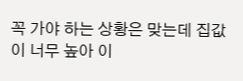꼭 가야 하는 상황은 맞는데 집값이 너무 높아 이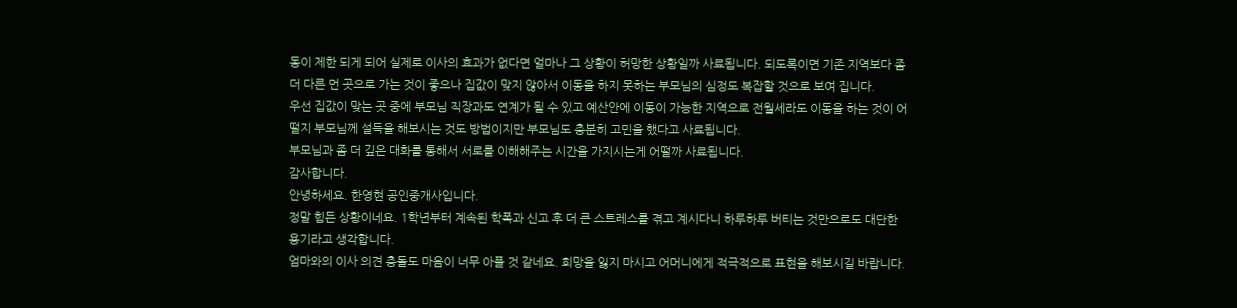동이 제한 되게 되어 실제로 이사의 효과가 없다면 얼마나 그 상황이 허망한 상황일까 사료됩니다. 되도록이면 기존 지역보다 좀 더 다른 먼 곳으로 가는 것이 좋으나 집값이 맞지 않아서 이동을 하지 못하는 부모님의 심정도 복잡할 것으로 보여 집니다.
우선 집값이 맞는 곳 중에 부모님 직장과도 연계가 될 수 있고 예산안에 이동이 가능한 지역으로 전월세라도 이동을 하는 것이 어떨지 부모님께 설득을 해보시는 것도 방법이지만 부모님도 충분히 고민을 했다고 사료됩니다.
부모님과 좀 더 깊은 대화를 통해서 서로를 이해해주는 시간을 가지시는게 어떨까 사료됩니다.
감사합니다.
안녕하세요. 한영현 공인중개사입니다.
정말 힘든 상황이네요. 1학년부터 계속된 학폭과 신고 후 더 큰 스트레스를 겪고 계시다니 하루하루 버티는 것만으로도 대단한 용기라고 생각합니다.
엄마와의 이사 의견 충돌도 마음이 너무 아플 것 같네요. 희망을 잃지 마시고 어머니에게 적극적으로 표현을 해보시길 바랍니다.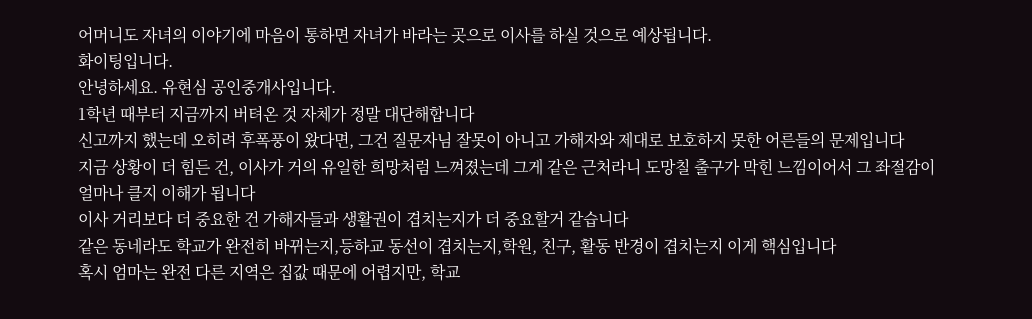어머니도 자녀의 이야기에 마음이 통하면 자녀가 바라는 곳으로 이사를 하실 것으로 예상됩니다.
화이팅입니다.
안녕하세요. 유현심 공인중개사입니다.
1학년 때부터 지금까지 버텨온 것 자체가 정말 대단해합니다
신고까지 했는데 오히려 후폭풍이 왔다면, 그건 질문자님 잘못이 아니고 가해자와 제대로 보호하지 못한 어른들의 문제입니다
지금 상황이 더 힘든 건, 이사가 거의 유일한 희망처럼 느껴졌는데 그게 같은 근처라니 도망칠 출구가 막힌 느낌이어서 그 좌절감이 얼마나 클지 이해가 됩니다
이사 거리보다 더 중요한 건 가해자들과 생활권이 겹치는지가 더 중요할거 같습니다
같은 동네라도 학교가 완전히 바뀌는지,등하교 동선이 겹치는지,학원, 친구, 활동 반경이 겹치는지 이게 핵심입니다
혹시 엄마는 완전 다른 지역은 집값 때문에 어렵지만, 학교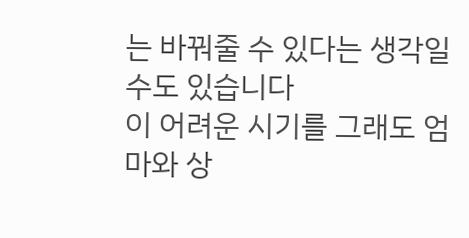는 바꿔줄 수 있다는 생각일 수도 있습니다
이 어려운 시기를 그래도 엄마와 상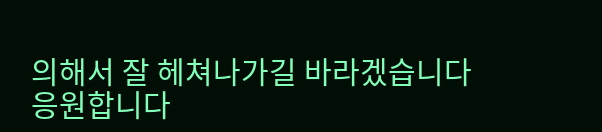의해서 잘 헤쳐나가길 바라겠습니다
응원합니다